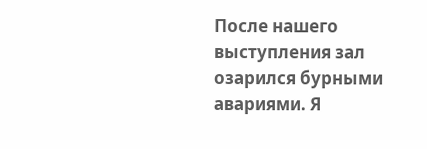После нашего выступления зал озарился бурными авариями. Я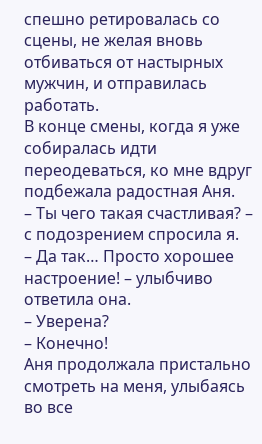спешно ретировалась со сцены, не желая вновь отбиваться от настырных мужчин, и отправилась работать.
В конце смены, когда я уже собиралась идти переодеваться, ко мне вдруг подбежала радостная Аня.
– Ты чего такая счастливая? – с подозрением спросила я.
– Да так… Просто хорошее настроение! – улыбчиво ответила она.
– Уверена?
– Конечно!
Аня продолжала пристально смотреть на меня, улыбаясь во все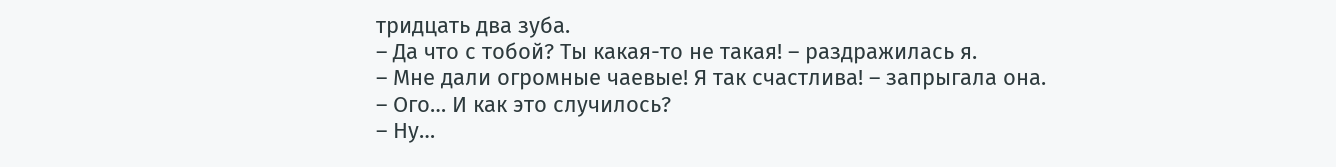тридцать два зуба.
– Да что с тобой? Ты какая-то не такая! – раздражилась я.
– Мне дали огромные чаевые! Я так счастлива! – запрыгала она.
– Ого… И как это случилось?
– Ну…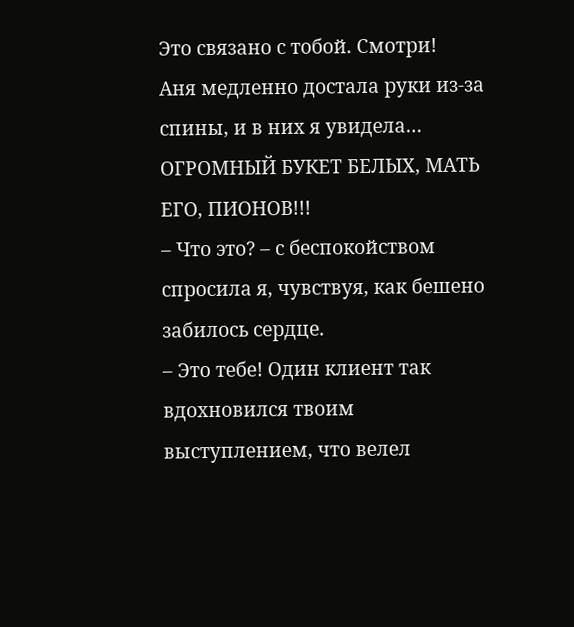Это связано с тобой. Смотри!
Аня медленно достала руки из-за спины, и в них я увидела…
ОГРОМНЫЙ БУКЕТ БЕЛЫХ, МАТЬ ЕГО, ПИОНОВ!!!
– Что это? – с беспокойством спросила я, чувствуя, как бешено забилось сердце.
– Это тебе! Один клиент так вдохновился твоим выступлением, что велел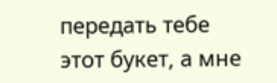передать тебе этот букет, а мне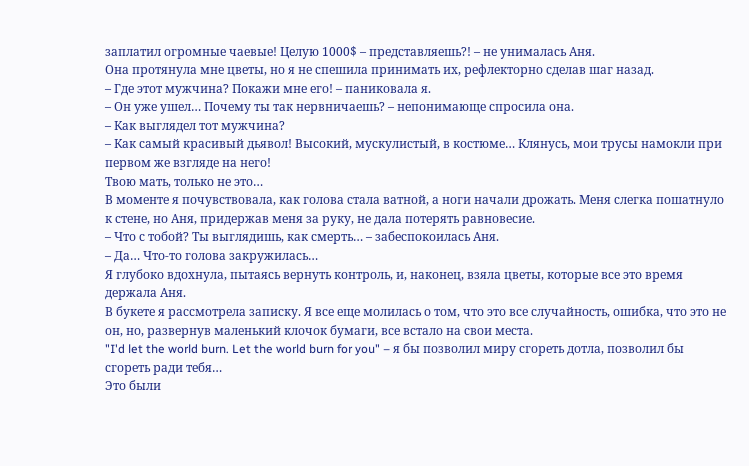заплатил огромные чаевые! Целую 1000$ – представляешь?! – не унималась Аня.
Она протянула мне цветы, но я не спешила принимать их, рефлекторно сделав шаг назад.
– Где этот мужчина? Покажи мне его! – паниковала я.
– Он уже ушел… Почему ты так нервничаешь? – непонимающе спросила она.
– Как выглядел тот мужчина?
– Как самый красивый дьявол! Высокий, мускулистый, в костюме… Клянусь, мои трусы намокли при первом же взгляде на него!
Твою мать, только не это…
В моменте я почувствовала, как голова стала ватной, а ноги начали дрожать. Меня слегка пошатнуло к стене, но Аня, придержав меня за руку, не дала потерять равновесие.
– Что с тобой? Ты выглядишь, как смерть… – забеспокоилась Аня.
– Да… Что-то голова закружилась…
Я глубоко вдохнула, пытаясь вернуть контроль, и, наконец, взяла цветы, которые все это время держала Аня.
В букете я рассмотрела записку. Я все еще молилась о том, что это все случайность, ошибка, что это не он, но, развернув маленький клочок бумаги, все встало на свои места.
"I'd let the world burn. Let the world burn for you" – я бы позволил миру сгореть дотла, позволил бы сгореть ради тебя…
Это были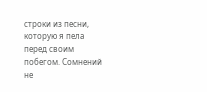строки из песни, которую я пела перед своим побегом. Сомнений не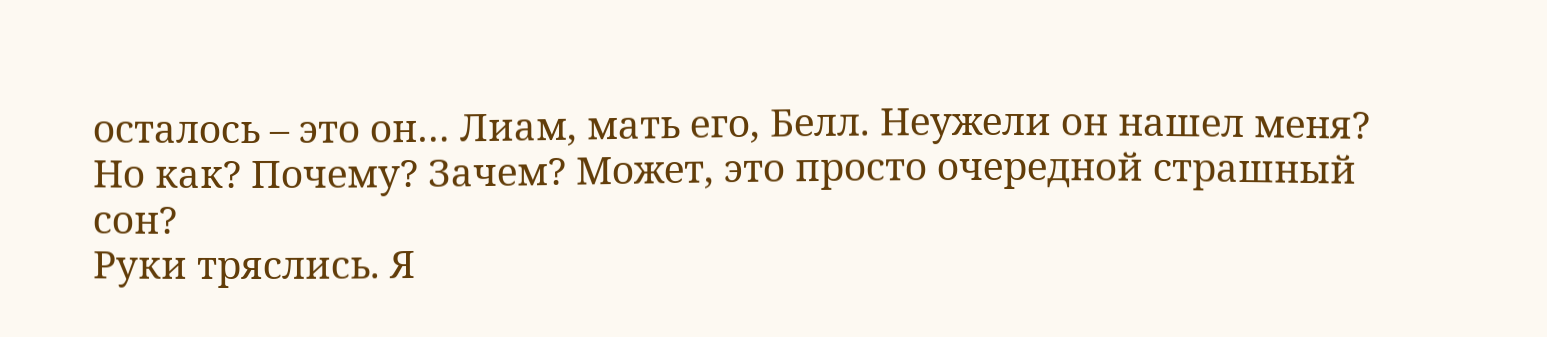осталось – это он… Лиам, мать его, Белл. Неужели он нашел меня? Но как? Почему? Зачем? Может, это просто очередной страшный сон?
Руки тряслись. Я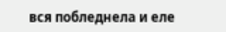вся побледнела и еле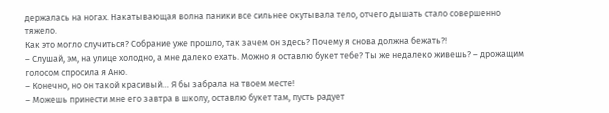держалась на ногах. Накатывающая волна паники все сильнее окутывала тело, отчего дышать стало совершенно тяжело.
Как это могло случиться? Собрание уже прошло, так зачем он здесь? Почему я снова должна бежать?!
– Слушай, эм, на улице холодно, а мне далеко ехать. Можно я оставлю букет тебе? Ты же недалеко живешь? – дрожащим голосом спросила я Аню.
– Конечно, но он такой красивый… Я бы забрала на твоем месте!
– Можешь принести мне его завтра в школу, оставлю букет там, пусть радует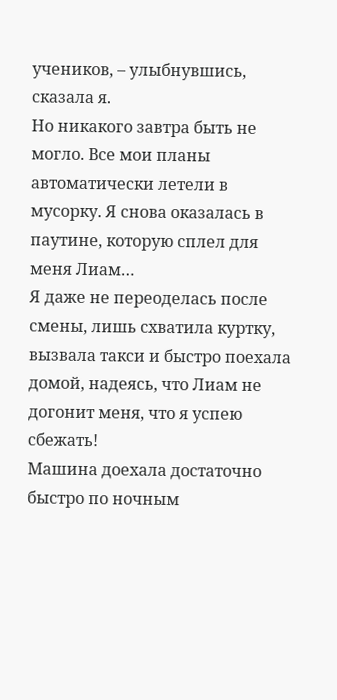учеников, – улыбнувшись, сказала я.
Но никакого завтра быть не могло. Все мои планы автоматически летели в мусорку. Я снова оказалась в паутине, которую сплел для меня Лиам…
Я даже не переоделась после смены, лишь схватила куртку, вызвала такси и быстро поехала домой, надеясь, что Лиам не догонит меня, что я успею сбежать!
Машина доехала достаточно быстро по ночным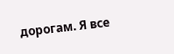дорогам. Я все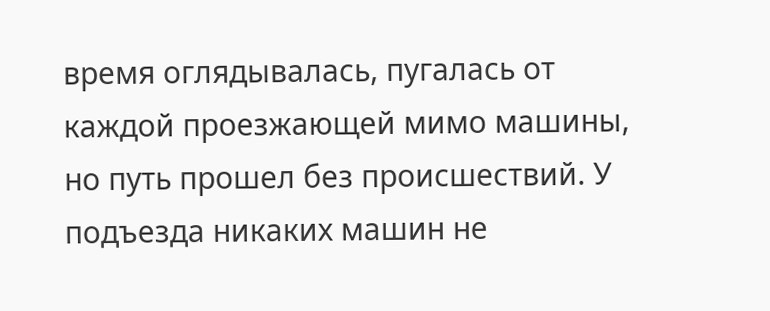время оглядывалась, пугалась от каждой проезжающей мимо машины, но путь прошел без происшествий. У подъезда никаких машин не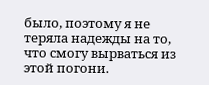было, поэтому я не теряла надежды на то, что смогу вырваться из этой погони.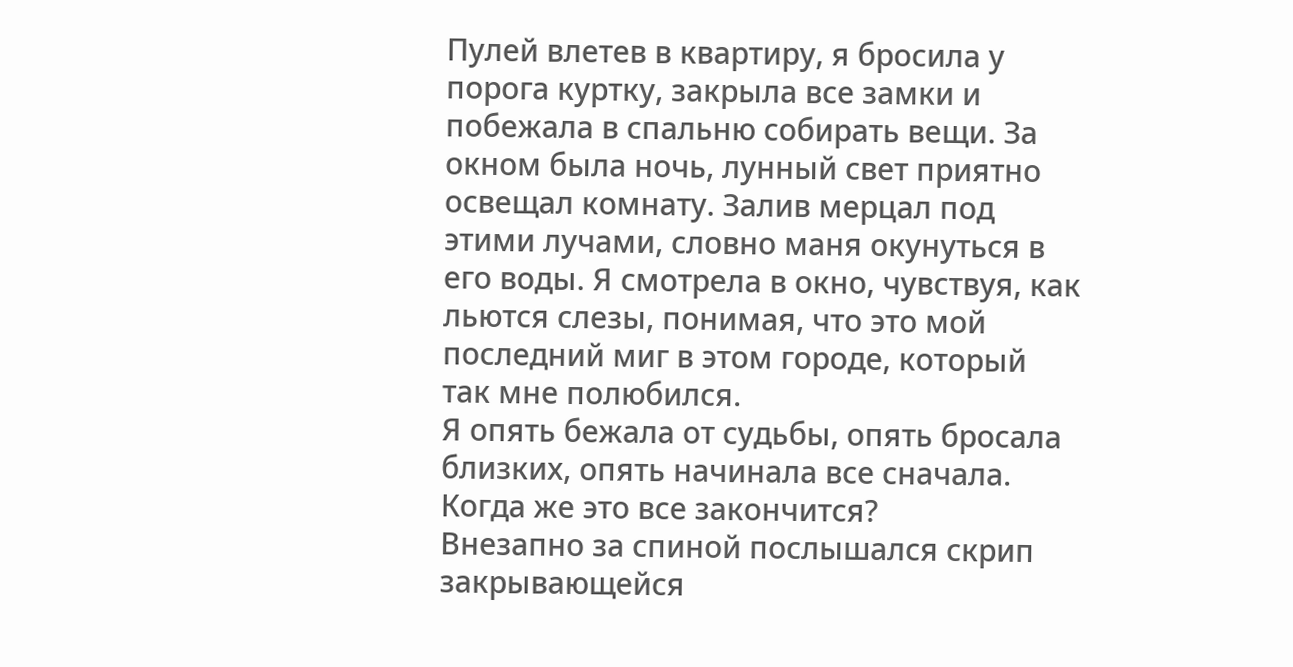Пулей влетев в квартиру, я бросила у порога куртку, закрыла все замки и побежала в спальню собирать вещи. За окном была ночь, лунный свет приятно освещал комнату. Залив мерцал под этими лучами, словно маня окунуться в его воды. Я смотрела в окно, чувствуя, как льются слезы, понимая, что это мой последний миг в этом городе, который так мне полюбился.
Я опять бежала от судьбы, опять бросала близких, опять начинала все сначала. Когда же это все закончится?
Внезапно за спиной послышался скрип закрывающейся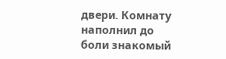двери. Комнату наполнил до боли знакомый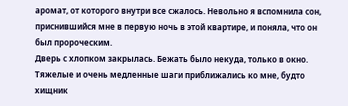аромат, от которого внутри все сжалось. Невольно я вспомнила сон, приснившийся мне в первую ночь в этой квартире, и поняла, что он был пророческим.
Дверь с хлопком закрылась. Бежать было некуда, только в окно. Тяжелые и очень медленные шаги приближались ко мне, будто хищник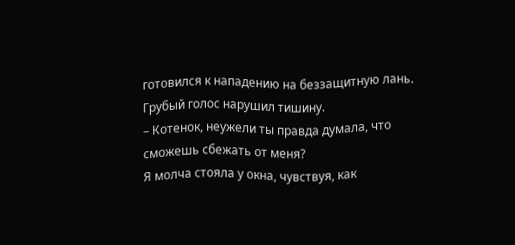готовился к нападению на беззащитную лань.
Грубый голос нарушил тишину.
– Котенок, неужели ты правда думала, что сможешь сбежать от меня?
Я молча стояла у окна, чувствуя, как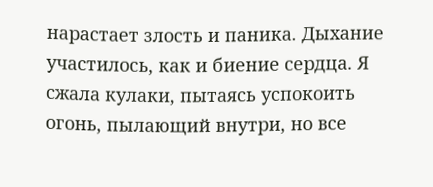нарастает злость и паника. Дыхание участилось, как и биение сердца. Я сжала кулаки, пытаясь успокоить огонь, пылающий внутри, но все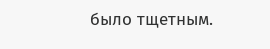было тщетным.